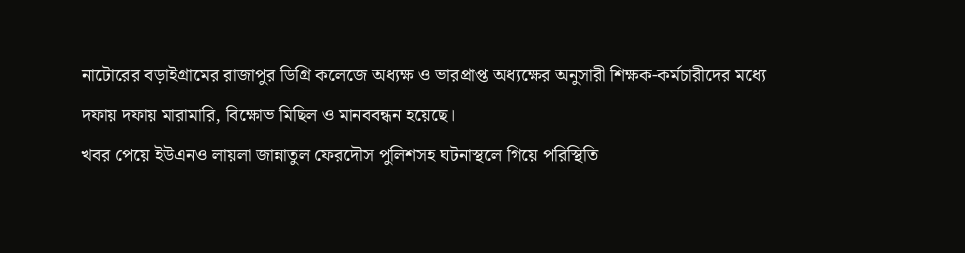নাটোরের বড়াইগ্রামের রাজাপুর ডিগ্রি কলেজে অধ্যক্ষ ও ভারপ্রাপ্ত অধ্যক্ষের অনুসারী শিক্ষক-কর্মচারীদের মধ্যে দফায় দফায় মারামারি, বিক্ষোভ মিছিল ও মানববন্ধন হয়েছে।
খবর পেয়ে ইউএনও লায়লা জান্নাতুল ফেরদৌস পুলিশসহ ঘটনাস্থলে গিয়ে পরিস্থিতি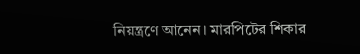নিয়ন্ত্রণে আনেন। মারপিটের শিকার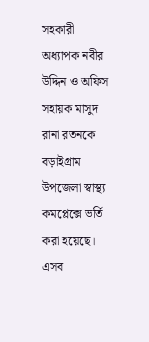সহকারী অধ্যাপক নবীর উদ্দিন ও অফিস সহায়ক মাসুদ রানা রতনকে বড়াইগ্রাম উপজেলা স্বাস্থ্য কমপ্লেক্সে ভর্তি করা হয়েছে। এসব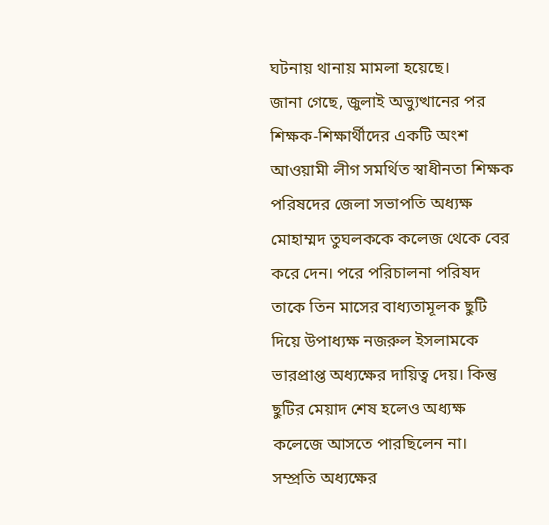ঘটনায় থানায় মামলা হয়েছে।
জানা গেছে, জুলাই অভ্যুত্থানের পর শিক্ষক-শিক্ষার্থীদের একটি অংশ আওয়ামী লীগ সমর্থিত স্বাধীনতা শিক্ষক পরিষদের জেলা সভাপতি অধ্যক্ষ মোহাম্মদ তুঘলককে কলেজ থেকে বের করে দেন। পরে পরিচালনা পরিষদ তাকে তিন মাসের বাধ্যতামূলক ছুটি দিয়ে উপাধ্যক্ষ নজরুল ইসলামকে ভারপ্রাপ্ত অধ্যক্ষের দায়িত্ব দেয়। কিন্তু ছুটির মেয়াদ শেষ হলেও অধ্যক্ষ কলেজে আসতে পারছিলেন না।
সম্প্রতি অধ্যক্ষের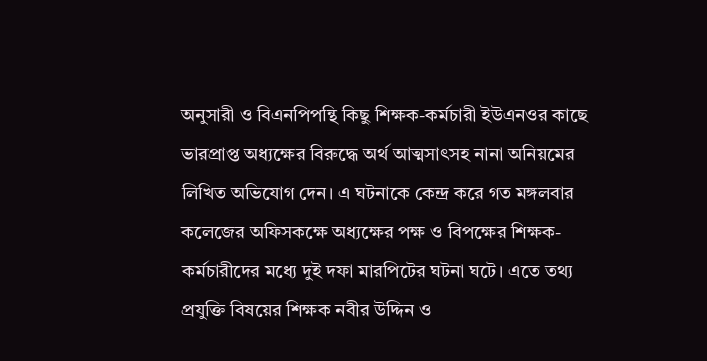অনুসারী ও বিএনপিপন্থি কিছু শিক্ষক-কর্মচারী ইউএনওর কাছে ভারপ্রাপ্ত অধ্যক্ষের বিরুদ্ধে অর্থ আত্মসাৎসহ নানা অনিয়মের লিখিত অভিযোগ দেন। এ ঘটনাকে কেন্দ্র করে গত মঙ্গলবার কলেজের অফিসকক্ষে অধ্যক্ষের পক্ষ ও বিপক্ষের শিক্ষক-কর্মচারীদের মধ্যে দুই দফা মারপিটের ঘটনা ঘটে। এতে তথ্য প্রযুক্তি বিষয়ের শিক্ষক নবীর উদ্দিন ও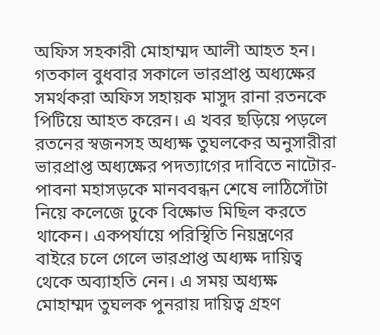অফিস সহকারী মোহাম্মদ আলী আহত হন। গতকাল বুধবার সকালে ভারপ্রাপ্ত অধ্যক্ষের সমর্থকরা অফিস সহায়ক মাসুদ রানা রতনকে পিটিয়ে আহত করেন। এ খবর ছড়িয়ে পড়লে রতনের স্বজনসহ অধ্যক্ষ তুঘলকের অনুসারীরা ভারপ্রাপ্ত অধ্যক্ষের পদত্যাগের দাবিতে নাটোর-পাবনা মহাসড়কে মানববন্ধন শেষে লাঠিসোঁটা নিয়ে কলেজে ঢুকে বিক্ষোভ মিছিল করতে থাকেন। একপর্যায়ে পরিস্থিতি নিয়ন্ত্রণের বাইরে চলে গেলে ভারপ্রাপ্ত অধ্যক্ষ দায়িত্ব থেকে অব্যাহতি নেন। এ সময় অধ্যক্ষ মোহাম্মদ তুঘলক পুনরায় দায়িত্ব গ্রহণ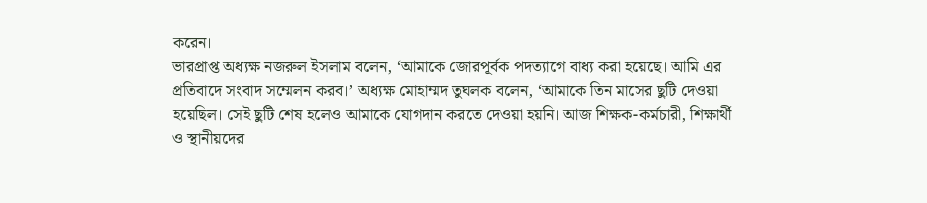করেন।
ভারপ্রাপ্ত অধ্যক্ষ নজরুল ইসলাম বলেন, ‘আমাকে জোরপূর্বক পদত্যাগে বাধ্য করা হয়েছে। আমি এর প্রতিবাদে সংবাদ সম্মেলন করব।’ অধ্যক্ষ মোহাম্মদ তুঘলক বলেন, ‘আমাকে তিন মাসের ছুটি দেওয়া হয়েছিল। সেই ছুটি শেষ হলেও আমাকে যোগদান করতে দেওয়া হয়নি। আজ শিক্ষক-কর্মচারী, শিক্ষার্থী ও স্থানীয়দের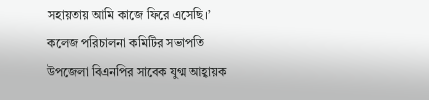সহায়তায় আমি কাজে ফিরে এসেছি।’
কলেজ পরিচালনা কমিটির সভাপতি উপজেলা বিএনপির সাবেক যুগ্ম আহ্বায়ক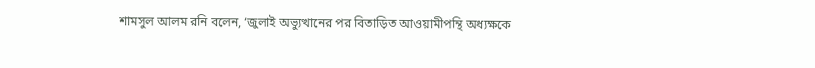শামসুল আলম রনি বলেন, ‘জুলাই অভ্যুত্থানের পর বিতাড়িত আওয়ামীপন্থি অধ্যক্ষকে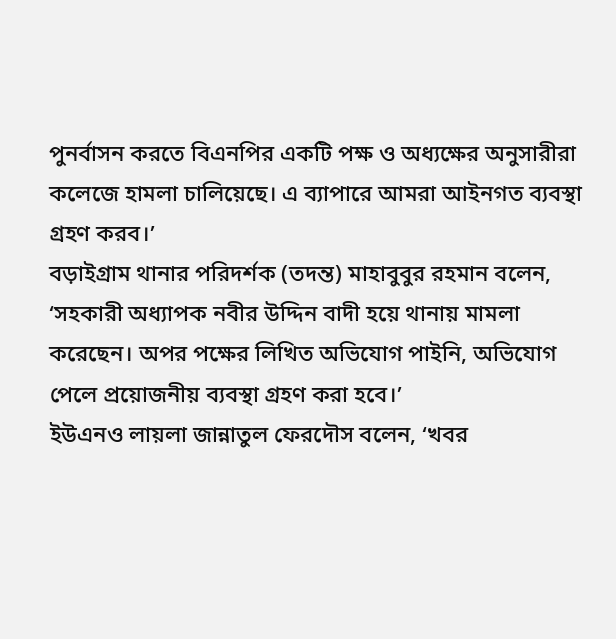পুনর্বাসন করতে বিএনপির একটি পক্ষ ও অধ্যক্ষের অনুসারীরা কলেজে হামলা চালিয়েছে। এ ব্যাপারে আমরা আইনগত ব্যবস্থা গ্রহণ করব।’
বড়াইগ্রাম থানার পরিদর্শক (তদন্ত) মাহাবুবুর রহমান বলেন, ‘সহকারী অধ্যাপক নবীর উদ্দিন বাদী হয়ে থানায় মামলা করেছেন। অপর পক্ষের লিখিত অভিযোগ পাইনি, অভিযোগ পেলে প্রয়োজনীয় ব্যবস্থা গ্রহণ করা হবে।’
ইউএনও লায়লা জান্নাতুল ফেরদৌস বলেন, ‘খবর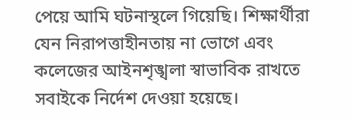পেয়ে আমি ঘটনাস্থলে গিয়েছি। শিক্ষার্থীরা যেন নিরাপত্তাহীনতায় না ভোগে এবং কলেজের আইনশৃঙ্খলা স্বাভাবিক রাখতে সবাইকে নির্দেশ দেওয়া হয়েছে।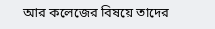আর কলেজের বিষয়ে তাদের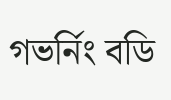গভর্নিং বডি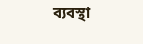ব্যবস্থা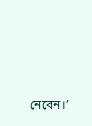নেবেন।’